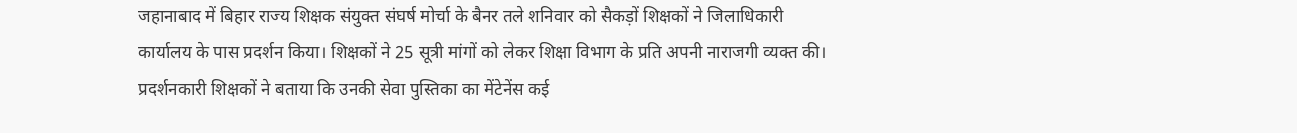जहानाबाद में बिहार राज्य शिक्षक संयुक्त संघर्ष मोर्चा के बैनर तले शनिवार को सैकड़ों शिक्षकों ने जिलाधिकारी कार्यालय के पास प्रदर्शन किया। शिक्षकों ने 25 सूत्री मांगों को लेकर शिक्षा विभाग के प्रति अपनी नाराजगी व्यक्त की।
प्रदर्शनकारी शिक्षकों ने बताया कि उनकी सेवा पुस्तिका का मेंटेनेंस कई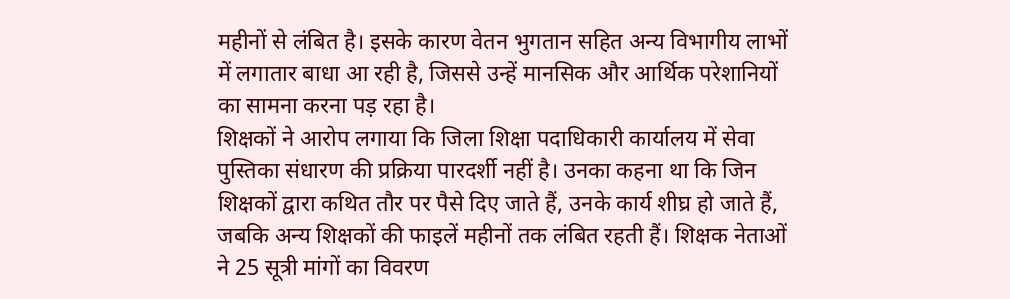महीनों से लंबित है। इसके कारण वेतन भुगतान सहित अन्य विभागीय लाभों में लगातार बाधा आ रही है, जिससे उन्हें मानसिक और आर्थिक परेशानियों का सामना करना पड़ रहा है।
शिक्षकों ने आरोप लगाया कि जिला शिक्षा पदाधिकारी कार्यालय में सेवा पुस्तिका संधारण की प्रक्रिया पारदर्शी नहीं है। उनका कहना था कि जिन शिक्षकों द्वारा कथित तौर पर पैसे दिए जाते हैं, उनके कार्य शीघ्र हो जाते हैं, जबकि अन्य शिक्षकों की फाइलें महीनों तक लंबित रहती हैं। शिक्षक नेताओं ने 25 सूत्री मांगों का विवरण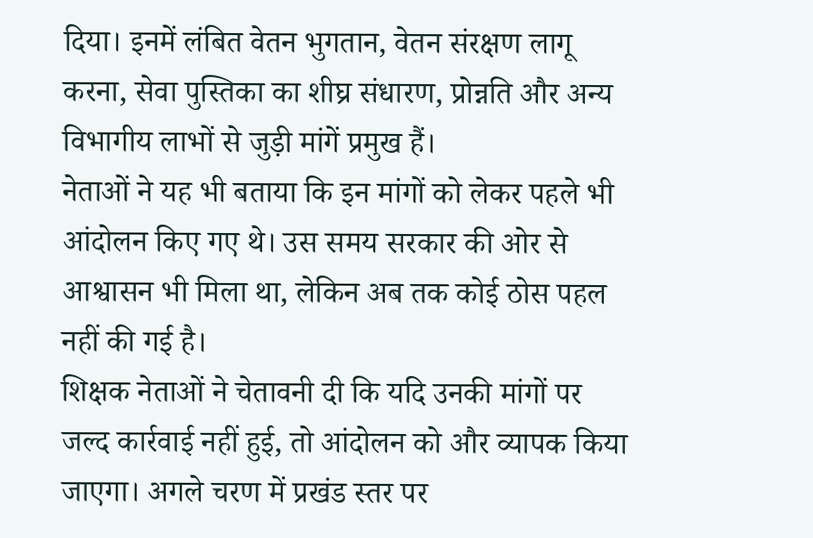दिया। इनमें लंबित वेतन भुगतान, वेतन संरक्षण लागू करना, सेवा पुस्तिका का शीघ्र संधारण, प्रोन्नति और अन्य विभागीय लाभों से जुड़ी मांगें प्रमुख हैं।
नेताओं ने यह भी बताया कि इन मांगों को लेकर पहले भी आंदोलन किए गए थे। उस समय सरकार की ओर से आश्वासन भी मिला था, लेकिन अब तक कोई ठोस पहल नहीं की गई है।
शिक्षक नेताओं ने चेतावनी दी कि यदि उनकी मांगों पर जल्द कार्रवाई नहीं हुई, तो आंदोलन को और व्यापक किया जाएगा। अगले चरण में प्रखंड स्तर पर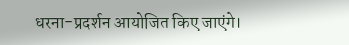धरना-प्रदर्शन आयोजित किए जाएंगे।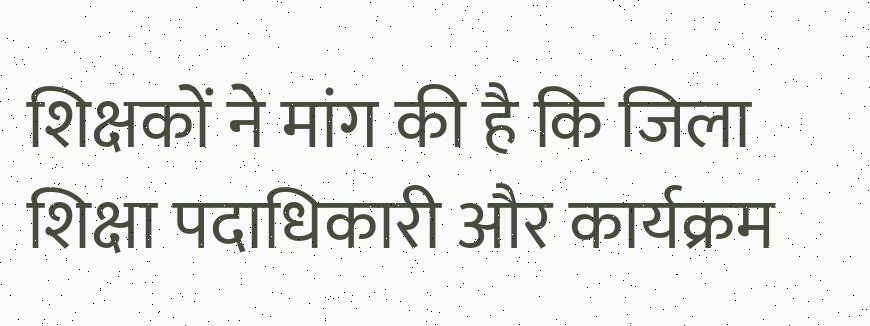शिक्षकों ने मांग की है कि जिला शिक्षा पदाधिकारी और कार्यक्रम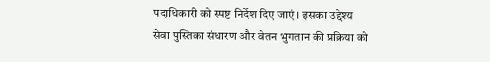पदाधिकारी को स्पष्ट निर्देश दिए जाएं। इसका उद्देश्य सेवा पुस्तिका संधारण और वेतन भुगतान की प्रक्रिया को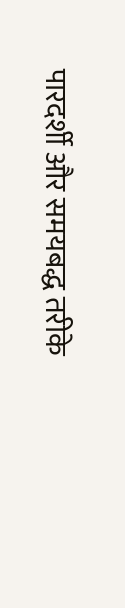पारदर्शी और समयबद्ध तरीके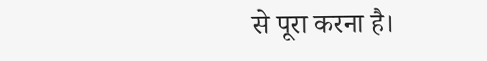से पूरा करना है।